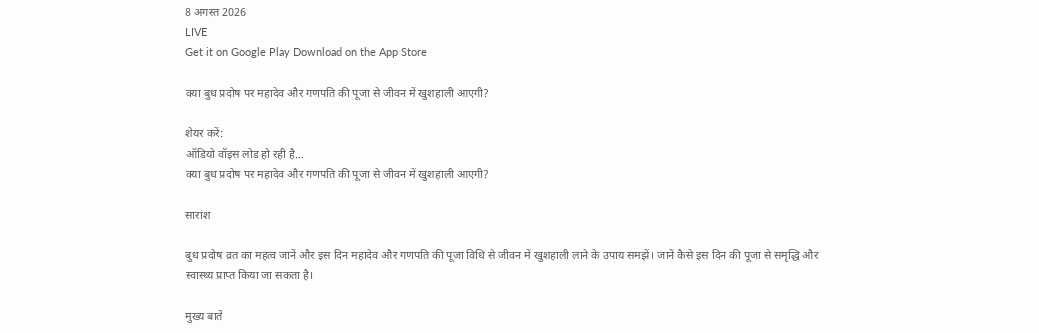8 अगस्त 2026
LIVE
Get it on Google Play Download on the App Store

क्या बुध प्रदोष पर महादेव और गणपति की पूजा से जीवन में खुशहाली आएगी?

शेयर करें:
ऑडियो वॉइस लोड हो रही है…
क्या बुध प्रदोष पर महादेव और गणपति की पूजा से जीवन में खुशहाली आएगी?

सारांश

बुध प्रदोष व्रत का महत्व जानें और इस दिन महादेव और गणपति की पूजा विधि से जीवन में खुशहाली लाने के उपाय समझें। जानें कैसे इस दिन की पूजा से समृद्धि और स्वास्थ्य प्राप्त किया जा सकता है।

मुख्य बातें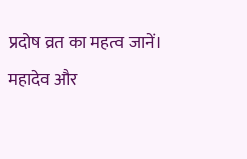प्रदोष व्रत का महत्व जानें।
महादेव और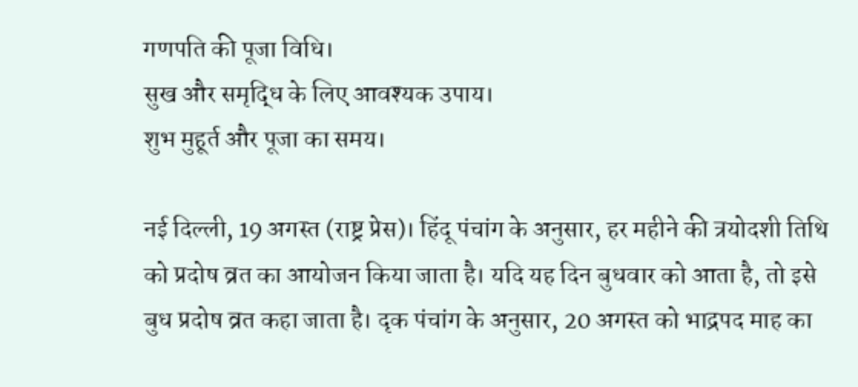गणपति की पूजा विधि।
सुख और समृद्धि के लिए आवश्यक उपाय।
शुभ मुहूर्त और पूजा का समय।

नई दिल्ली, 19 अगस्त (राष्ट्र प्रेस)। हिंदू पंचांग के अनुसार, हर महीने की त्रयोदशी तिथि को प्रदोष व्रत का आयोजन किया जाता है। यदि यह दिन बुधवार को आता है, तो इसे बुध प्रदोष व्रत कहा जाता है। दृक पंचांग के अनुसार, 20 अगस्त को भाद्रपद माह का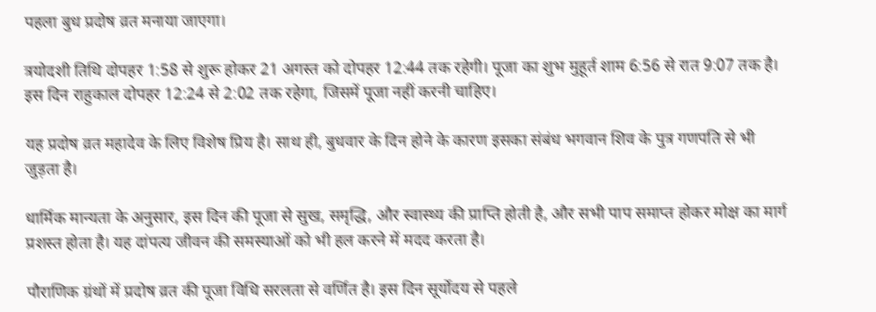पहला बुध प्रदोष व्रत मनाया जाएगा।

त्रयोदशी तिथि दोपहर 1:58 से शुरू होकर 21 अगस्त को दोपहर 12:44 तक रहेगी। पूजा का शुभ मुहूर्त शाम 6:56 से रात 9:07 तक है। इस दिन राहुकाल दोपहर 12:24 से 2:02 तक रहेगा, जिसमें पूजा नहीं करनी चाहिए।

यह प्रदोष व्रत महादेव के लिए विशेष प्रिय है। साथ ही, बुधवार के दिन होने के कारण इसका संबंध भगवान शिव के पुत्र गणपति से भी जुड़ता है।

धार्मिक मान्यता के अनुसार, इस दिन की पूजा से सुख, समृद्धि, और स्वास्थ्य की प्राप्ति होती है, और सभी पाप समाप्त होकर मोक्ष का मार्ग प्रशस्त होता है। यह दांपत्य जीवन की समस्याओं को भी हल करने में मदद करता है।

पौराणिक ग्रंथों में प्रदोष व्रत की पूजा विधि सरलता से वर्णित है। इस दिन सूर्योदय से पहले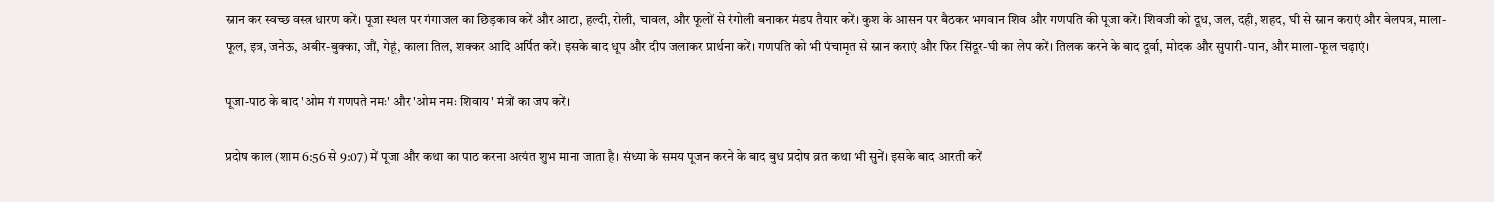स्नान कर स्वच्छ वस्त्र धारण करें। पूजा स्थल पर गंगाजल का छिड़काव करें और आटा, हल्दी, रोली, चावल, और फूलों से रंगोली बनाकर मंडप तैयार करें। कुश के आसन पर बैठकर भगवान शिव और गणपति की पूजा करें। शिवजी को दूध, जल, दही, शहद, घी से स्नान कराएं और बेलपत्र, माला-फूल, इत्र, जनेऊ, अबीर-बुक्का, जौं, गेहूं, काला तिल, शक्कर आदि अर्पित करें। इसके बाद धूप और दीप जलाकर प्रार्थना करें। गणपति को भी पंचामृत से स्नान कराएं और फिर सिंदूर-घी का लेप करें। तिलक करने के बाद दूर्वा, मोदक और सुपारी-पान, और माला-फूल चढ़ाएं।

पूजा-पाठ के बाद 'ओम गं गणपते नमः' और 'ओम नमः शिवाय' मंत्रों का जप करें।

प्रदोष काल (शाम 6:56 से 9:07) में पूजा और कथा का पाठ करना अत्यंत शुभ माना जाता है। संध्या के समय पूजन करने के बाद बुध प्रदोष व्रत कथा भी सुनें। इसके बाद आरती करें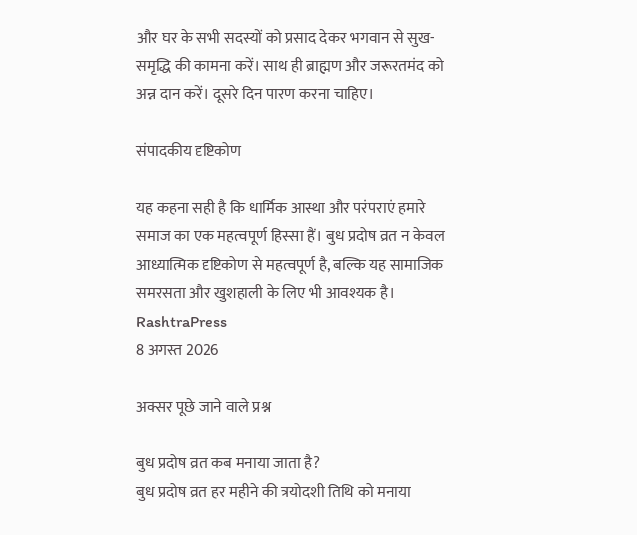और घर के सभी सदस्यों को प्रसाद देकर भगवान से सुख-समृद्धि की कामना करें। साथ ही ब्राह्मण और जरूरतमंद को अन्न दान करें। दूसरे दिन पारण करना चाहिए।

संपादकीय दृष्टिकोण

यह कहना सही है कि धार्मिक आस्था और परंपराएं हमारे समाज का एक महत्वपूर्ण हिस्सा हैं। बुध प्रदोष व्रत न केवल आध्यात्मिक दृष्टिकोण से महत्वपूर्ण है, बल्कि यह सामाजिक समरसता और खुशहाली के लिए भी आवश्यक है।
RashtraPress
8 अगस्त 2026

अक्सर पूछे जाने वाले प्रश्न

बुध प्रदोष व्रत कब मनाया जाता है?
बुध प्रदोष व्रत हर महीने की त्रयोदशी तिथि को मनाया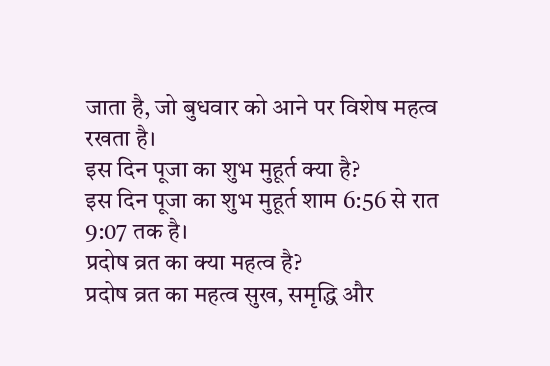जाता है, जो बुधवार को आने पर विशेष महत्व रखता है।
इस दिन पूजा का शुभ मुहूर्त क्या है?
इस दिन पूजा का शुभ मुहूर्त शाम 6:56 से रात 9:07 तक है।
प्रदोष व्रत का क्या महत्व है?
प्रदोष व्रत का महत्व सुख, समृद्धि और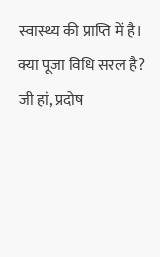स्वास्थ्य की प्राप्ति में है।
क्या पूजा विधि सरल है?
जी हां, प्रदोष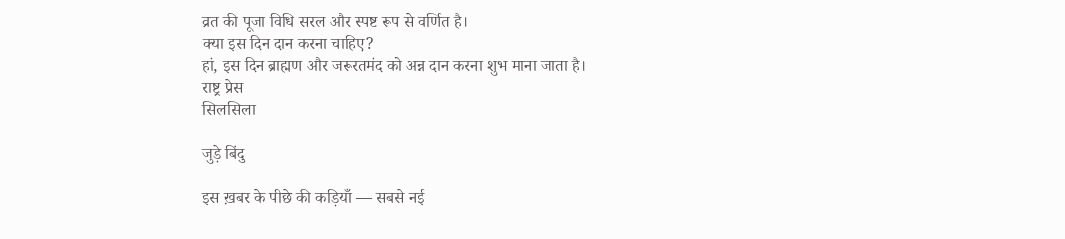व्रत की पूजा विधि सरल और स्पष्ट रूप से वर्णित है।
क्या इस दिन दान करना चाहिए?
हां, इस दिन ब्राह्मण और जरूरतमंद को अन्न दान करना शुभ माना जाता है।
राष्ट्र प्रेस
सिलसिला

जुड़े बिंदु

इस ख़बर के पीछे की कड़ियाँ — सबसे नई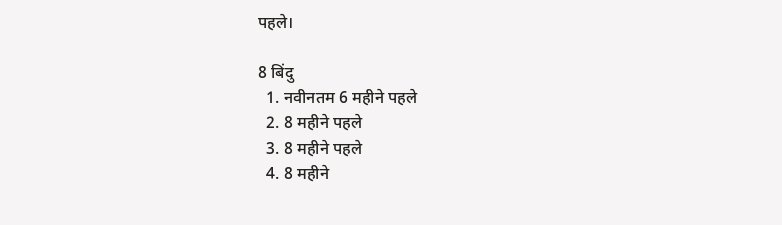पहले।

8 बिंदु
  1. नवीनतम 6 महीने पहले
  2. 8 महीने पहले
  3. 8 महीने पहले
  4. 8 महीने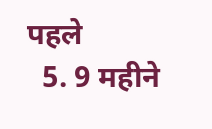पहले
  5. 9 महीने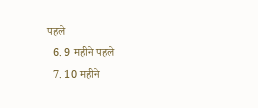पहले
  6. 9 महीने पहले
  7. 10 महीने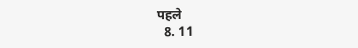पहले
  8. 11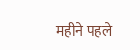महीने पहले